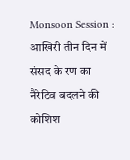Monsoon Session : आखिरी तीन दिन में संसद के रण का नैरेटिव बदलने की कोशिश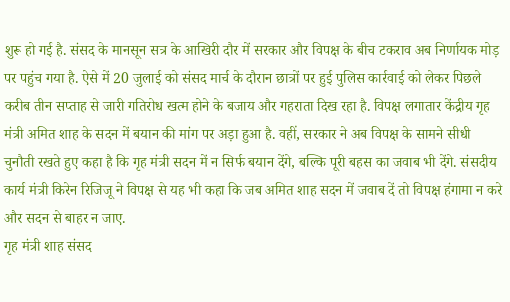शुरू हो गई है. संसद के मानसून सत्र के आखिरी दौर में सरकार और विपक्ष के बीच टकराव अब निर्णायक मोड़ पर पहुंच गया है. ऐसे में 20 जुलाई को संसद मार्च के दौरान छात्रों पर हुई पुलिस कार्रवाई को लेकर पिछले करीब तीन सप्ताह से जारी गतिरोध खत्म होने के बजाय और गहराता दिख रहा है. विपक्ष लगातार केंद्रीय गृह मंत्री अमित शाह के सदन में बयान की मांग पर अड़ा हुआ है. वहीं, सरकार ने अब विपक्ष के सामने सीधी चुनौती रखते हुए कहा है कि गृह मंत्री सदन में न सिर्फ बयान देंगे, बल्कि पूरी बहस का जवाब भी देंगे. संसदीय कार्य मंत्री किरेन रिजिजू ने विपक्ष से यह भी कहा कि जब अमित शाह सदन में जवाब दें तो विपक्ष हंगामा न करे और सदन से बाहर न जाए.
गृह मंत्री शाह संसद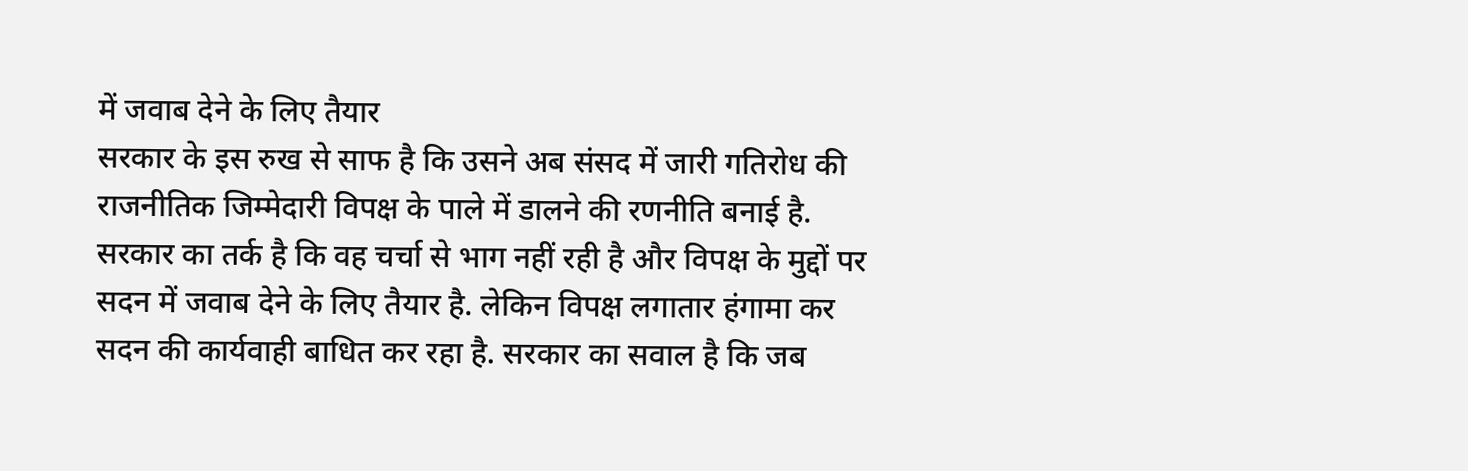में जवाब देने के लिए तैयार
सरकार के इस रुख से साफ है कि उसने अब संसद में जारी गतिरोध की राजनीतिक जिम्मेदारी विपक्ष के पाले में डालने की रणनीति बनाई है. सरकार का तर्क है कि वह चर्चा से भाग नहीं रही है और विपक्ष के मुद्दों पर सदन में जवाब देने के लिए तैयार है. लेकिन विपक्ष लगातार हंगामा कर सदन की कार्यवाही बाधित कर रहा है. सरकार का सवाल है कि जब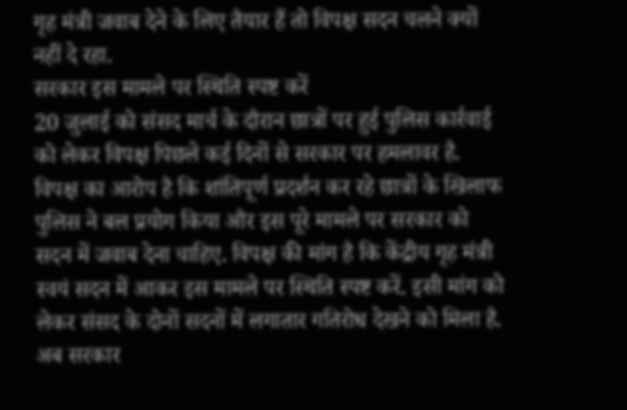गृह मंत्री जवाब देने के लिए तैयार हैं तो विपक्ष सदन चलने क्यों नहीं दे रहा.
सरकार इस मामले पर स्थिति स्पष्ट करें
20 जुलाई को संसद मार्च के दौरान छात्रों पर हुई पुलिस कार्रवाई को लेकर विपक्ष पिछले कई दिनों से सरकार पर हमलावर है. विपक्ष का आरोप है कि शांतिपूर्ण प्रदर्शन कर रहे छात्रों के खिलाफ पुलिस ने बल प्रयोग किया और इस पूरे मामले पर सरकार को सदन में जवाब देना चाहिए. विपक्ष की मांग है कि केंद्रीय गृह मंत्री स्वयं सदन में आकर इस मामले पर स्थिति स्पष्ट करें. इसी मांग को लेकर संसद के दोनों सदनों में लगातार गतिरोध देखने को मिला है. अब सरकार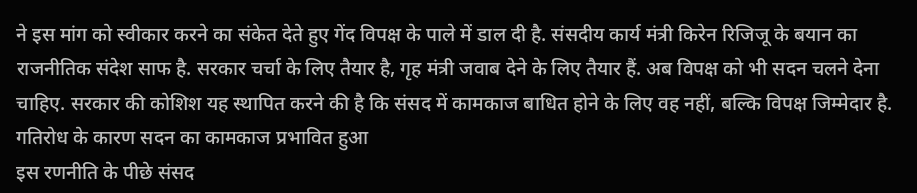ने इस मांग को स्वीकार करने का संकेत देते हुए गेंद विपक्ष के पाले में डाल दी है. संसदीय कार्य मंत्री किरेन रिजिजू के बयान का राजनीतिक संदेश साफ है. सरकार चर्चा के लिए तैयार है, गृह मंत्री जवाब देने के लिए तैयार हैं. अब विपक्ष को भी सदन चलने देना चाहिए. सरकार की कोशिश यह स्थापित करने की है कि संसद में कामकाज बाधित होने के लिए वह नहीं, बल्कि विपक्ष जिम्मेदार है.
गतिरोध के कारण सदन का कामकाज प्रभावित हुआ
इस रणनीति के पीछे संसद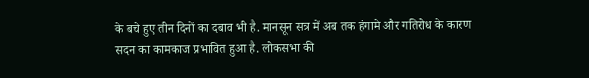के बचे हुए तीन दिनों का दबाव भी है. मानसून सत्र में अब तक हंगामे और गतिरोध के कारण सदन का कामकाज प्रभावित हुआ है. लोकसभा की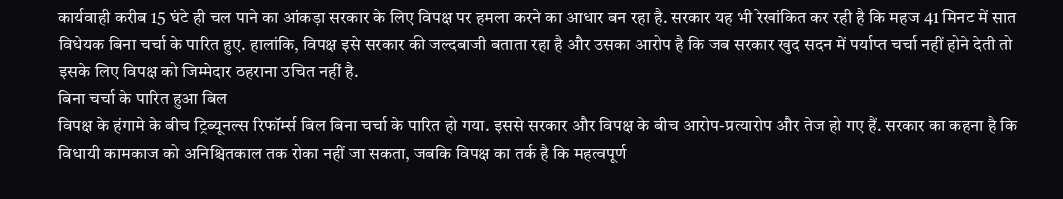कार्यवाही करीब 15 घंटे ही चल पाने का आंकड़ा सरकार के लिए विपक्ष पर हमला करने का आधार बन रहा है. सरकार यह भी रेखांकित कर रही है कि महज 41 मिनट में सात विधेयक बिना चर्चा के पारित हुए. हालांकि, विपक्ष इसे सरकार की जल्दबाजी बताता रहा है और उसका आरोप है कि जब सरकार खुद सदन में पर्याप्त चर्चा नहीं होने देती तो इसके लिए विपक्ष को जिम्मेदार ठहराना उचित नहीं है.
बिना चर्चा के पारित हुआ बिल
विपक्ष के हंगामे के बीच ट्रिब्यूनल्स रिफॉर्म्स बिल बिना चर्चा के पारित हो गया. इससे सरकार और विपक्ष के बीच आरोप-प्रत्यारोप और तेज हो गए हैं. सरकार का कहना है कि विधायी कामकाज को अनिश्चितकाल तक रोका नहीं जा सकता, जबकि विपक्ष का तर्क है कि महत्वपूर्ण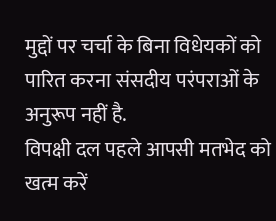मुद्दों पर चर्चा के बिना विधेयकों को पारित करना संसदीय परंपराओं के अनुरूप नहीं है.
विपक्षी दल पहले आपसी मतभेद को खत्म करें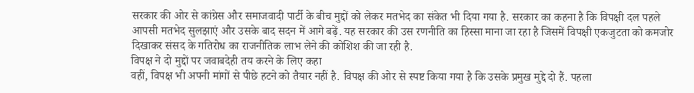सरकार की ओर से कांग्रेस और समाजवादी पार्टी के बीच मुद्दों को लेकर मतभेद का संकेत भी दिया गया है. सरकार का कहना है कि विपक्षी दल पहले आपसी मतभेद सुलझाएं और उसके बाद सदन में आगे बढ़ें. यह सरकार की उस रणनीति का हिस्सा माना जा रहा है जिसमें विपक्षी एकजुटता को कमजोर दिखाकर संसद के गतिरोध का राजनीतिक लाभ लेने की कोशिश की जा रही है.
विपक्ष ने दो मुद्दों पर जवाबदेही तय करने के लिए कहा
वहीं, विपक्ष भी अपनी मांगों से पीछे हटने को तैयार नहीं है. विपक्ष की ओर से स्पष्ट किया गया है कि उसके प्रमुख मुद्दे दो हैं. पहला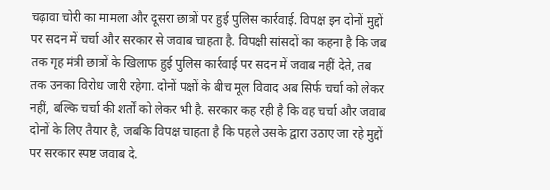चढ़ावा चोरी का मामला और दूसरा छात्रों पर हुई पुलिस कार्रवाई. विपक्ष इन दोनों मुद्दों पर सदन में चर्चा और सरकार से जवाब चाहता है. विपक्षी सांसदों का कहना है कि जब तक गृह मंत्री छात्रों के खिलाफ हुई पुलिस कार्रवाई पर सदन में जवाब नहीं देते, तब तक उनका विरोध जारी रहेगा. दोनों पक्षों के बीच मूल विवाद अब सिर्फ चर्चा को लेकर नहीं, बल्कि चर्चा की शर्तों को लेकर भी है. सरकार कह रही है कि वह चर्चा और जवाब दोनों के लिए तैयार है, जबकि विपक्ष चाहता है कि पहले उसके द्वारा उठाए जा रहे मुद्दों पर सरकार स्पष्ट जवाब दे.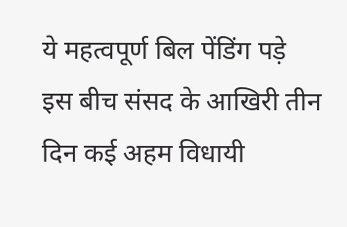ये महत्वपूर्ण बिल पेंडिंग पड़े
इस बीच संसद के आखिरी तीन दिन कई अहम विधायी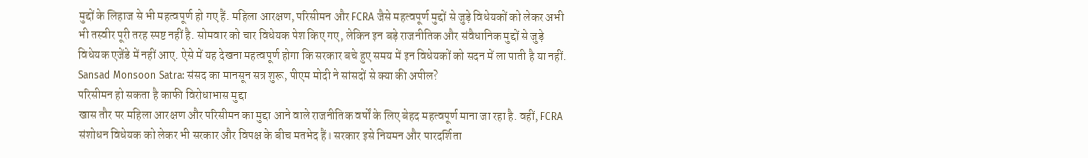मुद्दों के लिहाज से भी महत्वपूर्ण हो गए हैं. महिला आरक्षण, परिसीमन और FCRA जैसे महत्वपूर्ण मुद्दों से जुड़े विधेयकों को लेकर अभी भी तस्वीर पूरी तरह स्पष्ट नहीं है. सोमवार को चार विधेयक पेश किए गए, लेकिन इन बड़े राजनीतिक और संवैधानिक मुद्दों से जुड़े विधेयक एजेंडे में नहीं आए. ऐसे में यह देखना महत्वपूर्ण होगा कि सरकार बचे हुए समय में इन विधेयकों को सदन में ला पाती है या नहीं.
Sansad Monsoon Satra: संसद का मानसून सत्र शुरू, पीएम मोदी ने सांसदों से क्या की अपील?
परिसीमन हो सकता है काफी विरोधाभास मुद्दा
खास तौर पर महिला आरक्षण और परिसीमन का मुद्दा आने वाले राजनीतिक वर्षों के लिए बेहद महत्वपूर्ण माना जा रहा है. वहीं, FCRA संशोधन विधेयक को लेकर भी सरकार और विपक्ष के बीच मतभेद हैं। सरकार इसे नियमन और पारदर्शिता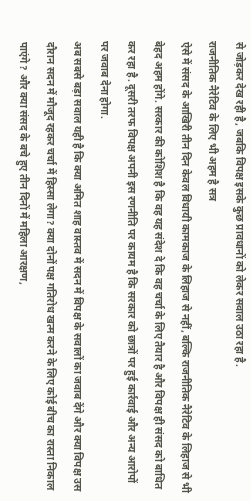से जोड़कर देख रही है, जबकि विपक्ष इसके कुछ प्रावधानों को लेकर सवाल उठा रहा है.
राजनीतिक नैरेटिव के लिए भी अहम है सत्र
ऐसे में संसद के आखिरी तीन दिन केवल विधायी कामकाज के लिहाज से नहीं, बल्कि राजनीतिक नैरेटिव के लिहाज से भी बेहद अहम होंगे. सरकार की कोशिश है कि वह यह संदेश दे कि वह चर्चा के लिए तैयार है और विपक्ष ही संसद को बाधित कर रहा है. दूसरी तरफ विपक्ष अपनी इस रणनीति पर कायम है कि सरकार को छात्रों पर हुई कार्रवाई और अन्य आरोपों पर जवाब देना होगा.
अब सबसे बड़ा सवाल यही है कि क्या अमित शाह वास्तव में सदन में विपक्ष के सवालों का जवाब देंगे और क्या विपक्ष उस दौरान सदन में मौजूद रहकर चर्चा में हिस्सा लेगा? क्या दोनों पक्ष गतिरोध खत्म करने के लिए कोई बीच का रास्ता निकाल पाएंगे? और क्या संसद के बचे हुए तीन दिनों में महिला आरक्षण,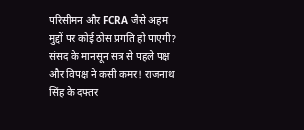परिसीमन और FCRA जैसे अहम मुद्दों पर कोई ठोस प्रगति हो पाएगी?
संसद के मानसून सत्र से पहले पक्ष और विपक्ष ने कसी कमर! राजनाथ सिंह के दफ्तर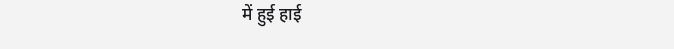में हुई हाई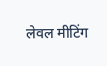लेवल मीटिंग